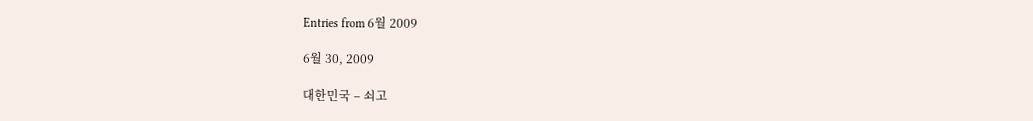Entries from 6월 2009

6월 30, 2009

대한민국 – 쇠고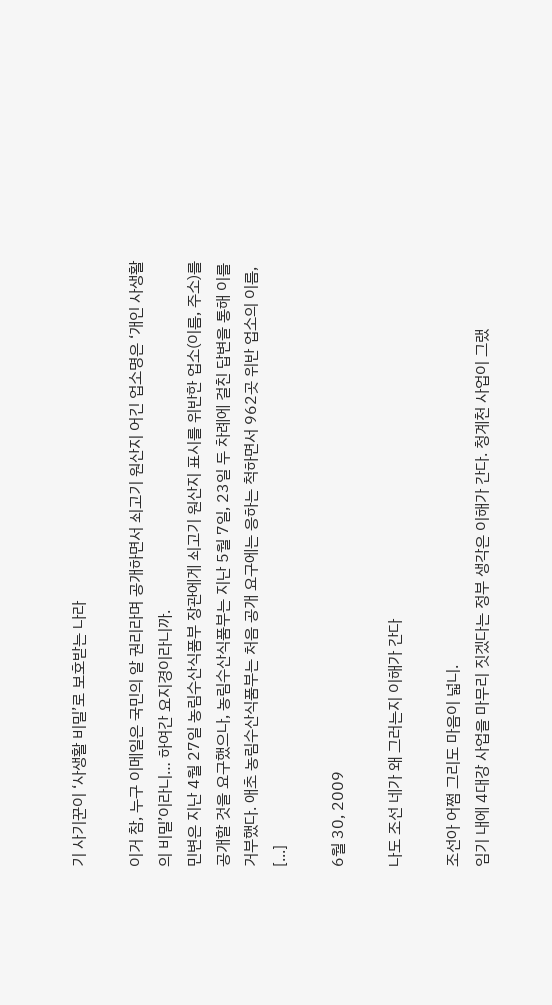기 사기꾼이 ‘사생활 비밀’로 보호받는 나라

이거 참, 누구 이메일은 국민의 알 권리라며 공개하면서 쇠고기 원산지 어긴 업소명은 ‘개인 사생활의 비밀’이라니… 하여간 요지경이라니까.
민변은 지난 4월 27일 농림수산식품부 장관에게 쇠고기 원산지 표시를 위반한 업소(이름, 주소)를 공개할 것을 요구했으나, 농림수산식품부는 지난 5월 7일, 23일 두 차례에 걸친 답변을 통해 이를 거부했다. 애초 농림수산식품부는 처음 공개 요구에는 응하는 척하면서 962곳 위반 업소의 이름, [...]

6월 30, 2009

나도 조선 네가 왜 그러는지 이해가 간다

조선아 어쩜 그리도 마음이 넓니.
임기 내에 4대강 사업을 마무리 짓겠다는 정부 생각은 이해가 간다. 청계천 사업이 그랬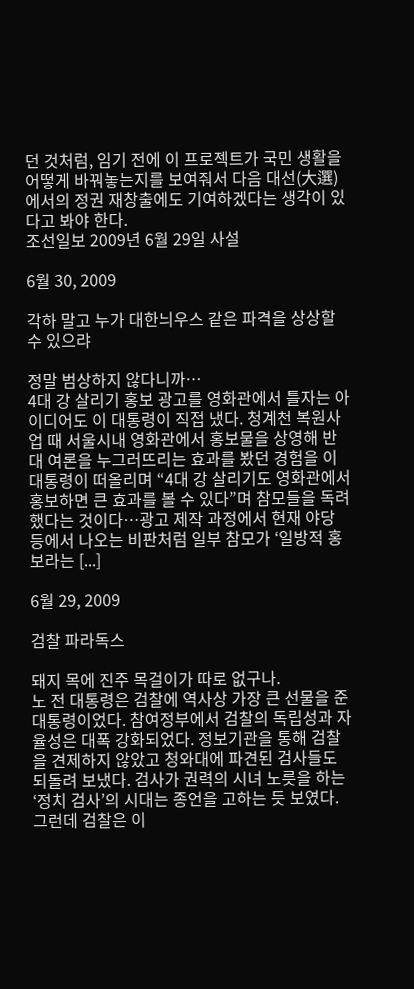던 것처럼, 임기 전에 이 프로젝트가 국민 생활을 어떻게 바꿔놓는지를 보여줘서 다음 대선(大選)에서의 정권 재창출에도 기여하겠다는 생각이 있다고 봐야 한다.
조선일보 2009년 6월 29일 사설

6월 30, 2009

각하 말고 누가 대한늬우스 같은 파격을 상상할 수 있으랴

정말 범상하지 않다니까…
4대 강 살리기 홍보 광고를 영화관에서 틀자는 아이디어도 이 대통령이 직접 냈다. 청계천 복원사업 때 서울시내 영화관에서 홍보물을 상영해 반대 여론을 누그러뜨리는 효과를 봤던 경험을 이 대통령이 떠올리며 “4대 강 살리기도 영화관에서 홍보하면 큰 효과를 볼 수 있다”며 참모들을 독려했다는 것이다…광고 제작 과정에서 현재 야당 등에서 나오는 비판처럼 일부 참모가 ‘일방적 홍보라는 [...]

6월 29, 2009

검찰 파라독스

돼지 목에 진주 목걸이가 따로 없구나.
노 전 대통령은 검찰에 역사상 가장 큰 선물을 준 대통령이었다. 참여정부에서 검찰의 독립성과 자율성은 대폭 강화되었다. 정보기관을 통해 검찰을 견제하지 않았고 청와대에 파견된 검사들도 되돌려 보냈다. 검사가 권력의 시녀 노릇을 하는 ‘정치 검사’의 시대는 종언을 고하는 듯 보였다. 그런데 검찰은 이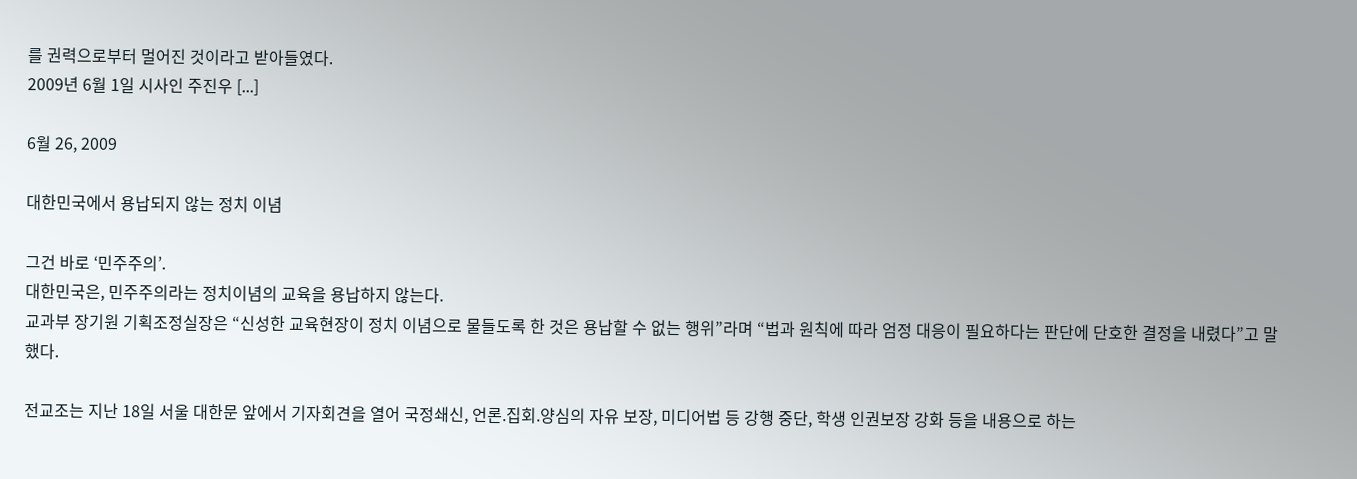를 권력으로부터 멀어진 것이라고 받아들였다.
2009년 6월 1일 시사인 주진우 [...]

6월 26, 2009

대한민국에서 용납되지 않는 정치 이념

그건 바로 ‘민주주의’.
대한민국은, 민주주의라는 정치이념의 교육을 용납하지 않는다.
교과부 장기원 기획조정실장은 “신성한 교육현장이 정치 이념으로 물들도록 한 것은 용납할 수 없는 행위”라며 “법과 원칙에 따라 엄정 대응이 필요하다는 판단에 단호한 결정을 내렸다”고 말했다.

전교조는 지난 18일 서울 대한문 앞에서 기자회견을 열어 국정쇄신, 언론.집회.양심의 자유 보장, 미디어법 등 강행 중단, 학생 인권보장 강화 등을 내용으로 하는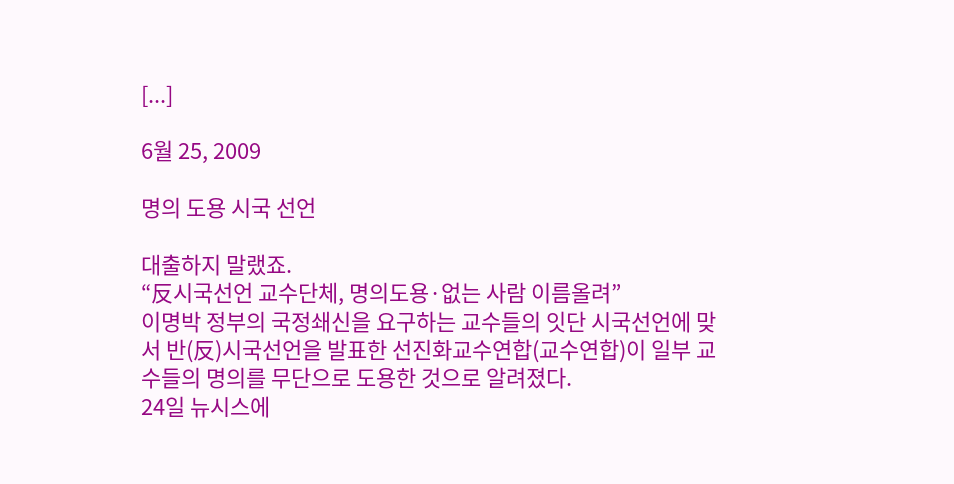[...]

6월 25, 2009

명의 도용 시국 선언

대출하지 말랬죠.
“反시국선언 교수단체, 명의도용·없는 사람 이름올려”
이명박 정부의 국정쇄신을 요구하는 교수들의 잇단 시국선언에 맞서 반(反)시국선언을 발표한 선진화교수연합(교수연합)이 일부 교수들의 명의를 무단으로 도용한 것으로 알려졌다.
24일 뉴시스에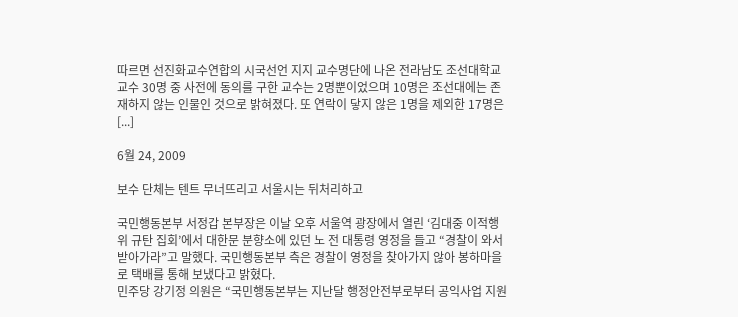따르면 선진화교수연합의 시국선언 지지 교수명단에 나온 전라남도 조선대학교 교수 30명 중 사전에 동의를 구한 교수는 2명뿐이었으며 10명은 조선대에는 존재하지 않는 인물인 것으로 밝혀졌다. 또 연락이 닿지 않은 1명을 제외한 17명은 [...]

6월 24, 2009

보수 단체는 텐트 무너뜨리고 서울시는 뒤처리하고

국민행동본부 서정갑 본부장은 이날 오후 서울역 광장에서 열린 ‘김대중 이적행위 규탄 집회’에서 대한문 분향소에 있던 노 전 대통령 영정을 들고 “경찰이 와서 받아가라”고 말했다. 국민행동본부 측은 경찰이 영정을 찾아가지 않아 봉하마을로 택배를 통해 보냈다고 밝혔다.
민주당 강기정 의원은 “국민행동본부는 지난달 행정안전부로부터 공익사업 지원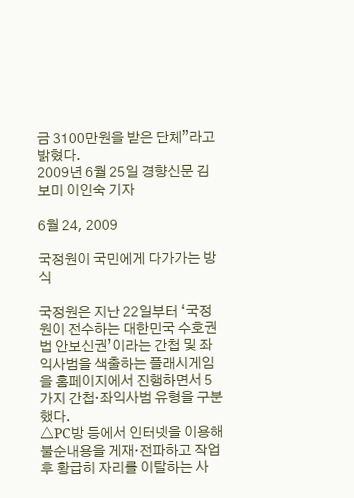금 3100만원을 받은 단체”라고 밝혔다.
2009년 6월 25일 경향신문 김보미 이인숙 기자

6월 24, 2009

국정원이 국민에게 다가가는 방식

국정원은 지난 22일부터 ‘국정원이 전수하는 대한민국 수호권법 안보신권’이라는 간첩 및 좌익사범을 색출하는 플래시게임을 홈페이지에서 진행하면서 5가지 간첩·좌익사범 유형을 구분했다.
△PC방 등에서 인터넷을 이용해 불순내용을 게재·전파하고 작업 후 황급히 자리를 이탈하는 사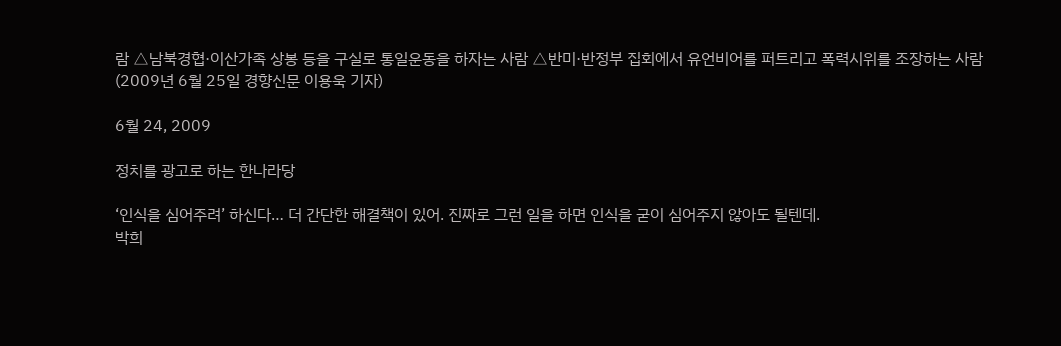람 △남북경협·이산가족 상봉 등을 구실로 통일운동을 하자는 사람 △반미·반정부 집회에서 유언비어를 퍼트리고 폭력시위를 조장하는 사람
(2009년 6월 25일 경향신문 이용욱 기자)

6월 24, 2009

정치를 광고로 하는 한나라당

‘인식을 심어주려’ 하신다… 더 간단한 해결책이 있어. 진짜로 그런 일을 하면 인식을 굳이 심어주지 않아도 될텐데.
박희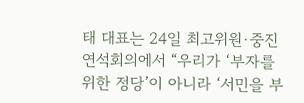태 대표는 24일 최고위원·중진 연석회의에서 “우리가 ‘부자를 위한 정당’이 아니라 ‘서민을 부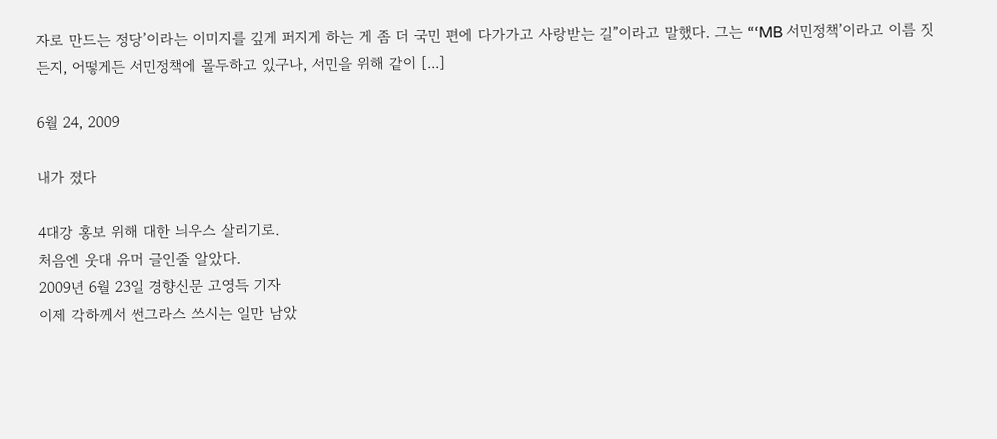자로 만드는 정당’이라는 이미지를 깊게 퍼지게 하는 게 좀 더 국민 편에 다가가고 사랑받는 길”이라고 말했다. 그는 “‘MB 서민정책’이라고 이름 짓든지, 어떻게든 서민정책에 몰두하고 있구나, 서민을 위해 같이 [...]

6월 24, 2009

내가 졌다

4대강 홍보 위해 대한 늬우스 살리기로.
처음엔 웃대 유머 글인줄 알았다.
2009년 6월 23일 경향신문 고영득 기자
이제 각하께서 썬그라스 쓰시는 일만 남았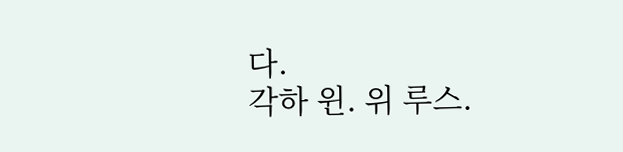다.
각하 윈. 위 루스.